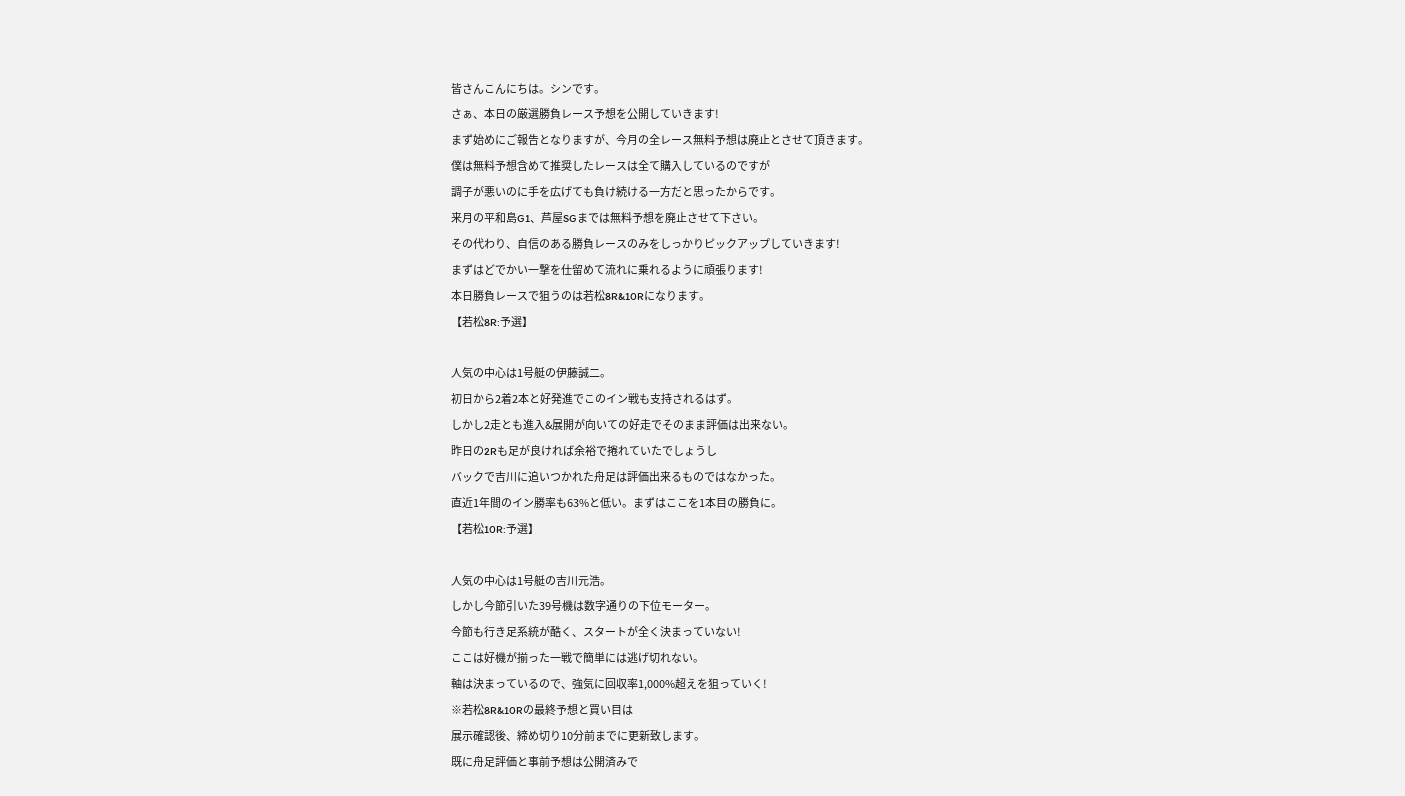皆さんこんにちは。シンです。
さぁ、本日の厳選勝負レース予想を公開していきます!
まず始めにご報告となりますが、今月の全レース無料予想は廃止とさせて頂きます。
僕は無料予想含めて推奨したレースは全て購入しているのですが
調子が悪いのに手を広げても負け続ける一方だと思ったからです。
来月の平和島G1、芦屋SGまでは無料予想を廃止させて下さい。
その代わり、自信のある勝負レースのみをしっかりピックアップしていきます!
まずはどでかい一撃を仕留めて流れに乗れるように頑張ります!
本日勝負レースで狙うのは若松8R&10Rになります。
【若松8R:予選】

人気の中心は1号艇の伊藤誠二。
初日から2着2本と好発進でこのイン戦も支持されるはず。
しかし2走とも進入&展開が向いての好走でそのまま評価は出来ない。
昨日の2Rも足が良ければ余裕で捲れていたでしょうし
バックで吉川に追いつかれた舟足は評価出来るものではなかった。
直近1年間のイン勝率も63%と低い。まずはここを1本目の勝負に。
【若松10R:予選】

人気の中心は1号艇の吉川元浩。
しかし今節引いた39号機は数字通りの下位モーター。
今節も行き足系統が酷く、スタートが全く決まっていない!
ここは好機が揃った一戦で簡単には逃げ切れない。
軸は決まっているので、強気に回収率1,000%超えを狙っていく!
※若松8R&10Rの最終予想と買い目は
展示確認後、締め切り10分前までに更新致します。
既に舟足評価と事前予想は公開済みで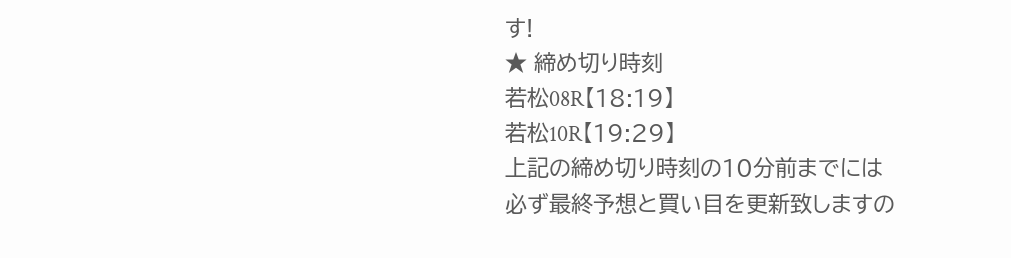す!
★ 締め切り時刻
若松08R【18:19】
若松10R【19:29】
上記の締め切り時刻の10分前までには
必ず最終予想と買い目を更新致しますの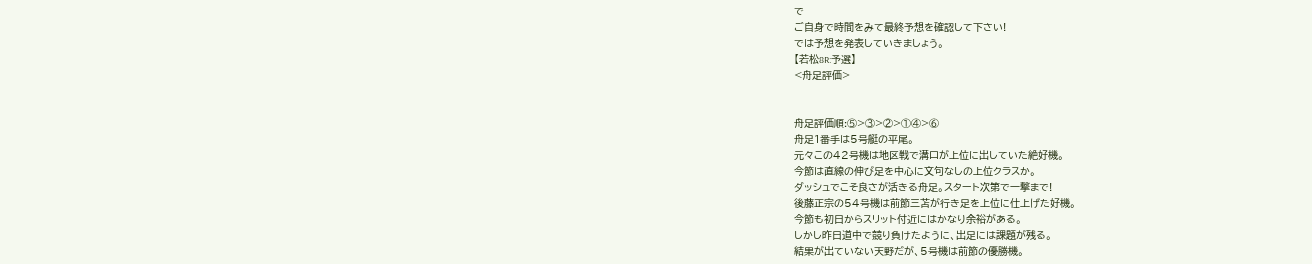で
ご自身で時間をみて最終予想を確認して下さい!
では予想を発表していきましょう。
【若松8R:予選】
<舟足評価>


舟足評価順:⑤>③>②>①④>⑥
舟足1番手は5号艇の平尾。
元々この42号機は地区戦で溝口が上位に出していた絶好機。
今節は直線の伸び足を中心に文句なしの上位クラスか。
ダッシュでこそ良さが活きる舟足。スタート次第で一撃まで!
後藤正宗の54号機は前節三苫が行き足を上位に仕上げた好機。
今節も初日からスリット付近にはかなり余裕がある。
しかし昨日道中で競り負けたように、出足には課題が残る。
結果が出ていない天野だが、5号機は前節の優勝機。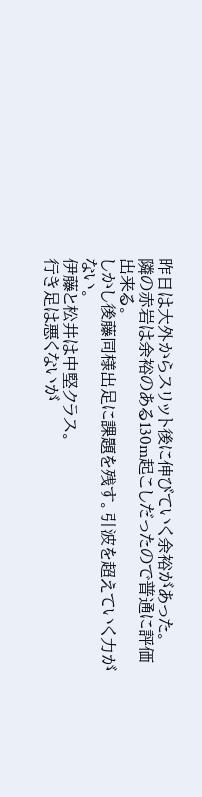昨日は大外からスリット後に伸びていく余裕があった。
隣の赤岩は余裕のある130m起こしだったので普通に評価出来る。
しかし後藤同様出足に課題を残す。引波を超えていく力がない。
伊藤と松井は中堅クラス。
行き足は悪くないが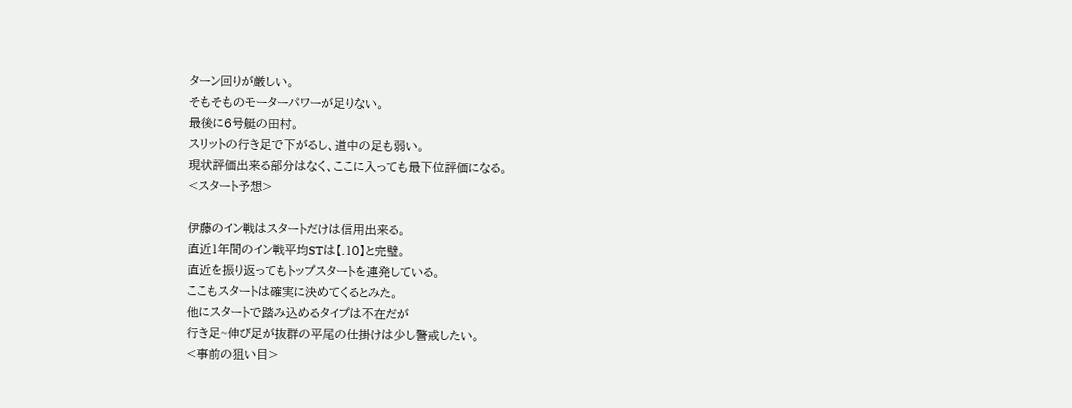ターン回りが厳しい。
そもそものモーターパワーが足りない。
最後に6号艇の田村。
スリットの行き足で下がるし、道中の足も弱い。
現状評価出来る部分はなく、ここに入っても最下位評価になる。
<スタート予想>

伊藤のイン戦はスタートだけは信用出来る。
直近1年間のイン戦平均STは【.10】と完璧。
直近を振り返ってもトップスタートを連発している。
ここもスタートは確実に決めてくるとみた。
他にスタートで踏み込めるタイプは不在だが
行き足~伸び足が抜群の平尾の仕掛けは少し警戒したい。
<事前の狙い目>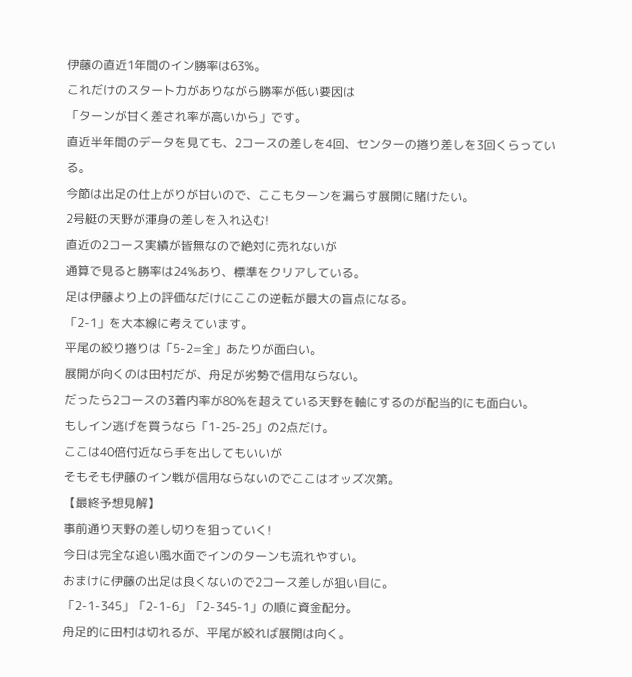伊藤の直近1年間のイン勝率は63%。
これだけのスタート力がありながら勝率が低い要因は
「ターンが甘く差され率が高いから」です。
直近半年間のデータを見ても、2コースの差しを4回、センターの捲り差しを3回くらっている。
今節は出足の仕上がりが甘いので、ここもターンを漏らす展開に賭けたい。
2号艇の天野が渾身の差しを入れ込む!
直近の2コース実績が皆無なので絶対に売れないが
通算で見ると勝率は24%あり、標準をクリアしている。
足は伊藤より上の評価なだけにここの逆転が最大の盲点になる。
「2-1」を大本線に考えています。
平尾の絞り捲りは「5-2=全」あたりが面白い。
展開が向くのは田村だが、舟足が劣勢で信用ならない。
だったら2コースの3着内率が80%を超えている天野を軸にするのが配当的にも面白い。
もしイン逃げを買うなら「1-25-25」の2点だけ。
ここは40倍付近なら手を出してもいいが
そもそも伊藤のイン戦が信用ならないのでここはオッズ次第。
【最終予想見解】
事前通り天野の差し切りを狙っていく!
今日は完全な追い風水面でインのターンも流れやすい。
おまけに伊藤の出足は良くないので2コース差しが狙い目に。
「2-1-345」「2-1-6」「2-345-1」の順に資金配分。
舟足的に田村は切れるが、平尾が絞れば展開は向く。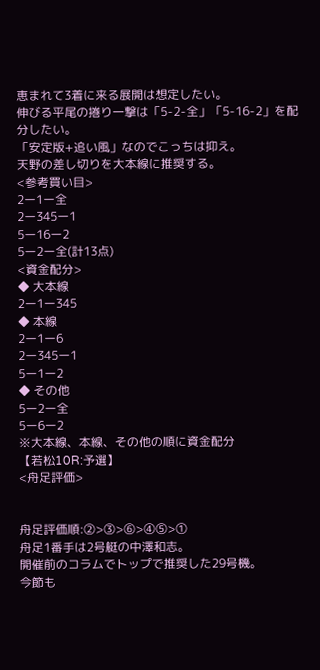恵まれて3着に来る展開は想定したい。
伸びる平尾の捲り一撃は「5-2-全」「5-16-2」を配分したい。
「安定版+追い風」なのでこっちは抑え。
天野の差し切りを大本線に推奨する。
<参考買い目>
2ー1ー全
2ー345ー1
5ー16ー2
5ー2ー全(計13点)
<資金配分>
◆ 大本線
2ー1ー345
◆ 本線
2ー1ー6
2ー345ー1
5ー1ー2
◆ その他
5ー2ー全
5ー6ー2
※大本線、本線、その他の順に資金配分
【若松10R:予選】
<舟足評価>


舟足評価順:②>③>⑥>④⑤>①
舟足1番手は2号艇の中澤和志。
開催前のコラムでトップで推奨した29号機。
今節も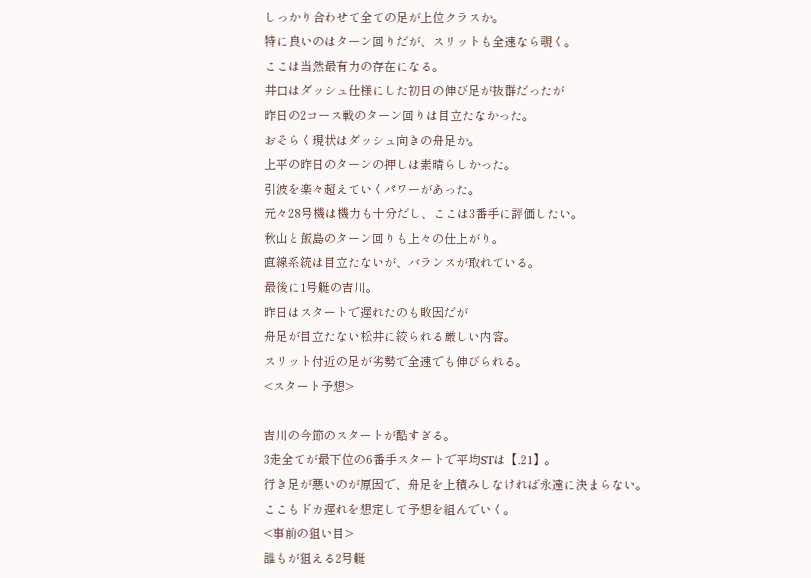しっかり合わせて全ての足が上位クラスか。
特に良いのはターン回りだが、スリットも全速なら覗く。
ここは当然最有力の存在になる。
井口はダッシュ仕様にした初日の伸び足が抜群だったが
昨日の2コース戦のターン回りは目立たなかった。
おそらく現状はダッシュ向きの舟足か。
上平の昨日のターンの押しは素晴らしかった。
引波を楽々超えていくパワーがあった。
元々28号機は機力も十分だし、ここは3番手に評価したい。
秋山と飯島のターン回りも上々の仕上がり。
直線系統は目立たないが、バランスが取れている。
最後に1号艇の吉川。
昨日はスタートで遅れたのも敗因だが
舟足が目立たない松井に絞られる厳しい内容。
スリット付近の足が劣勢で全速でも伸びられる。
<スタート予想>

吉川の今節のスタートが酷すぎる。
3走全てが最下位の6番手スタートで平均STは【.21】。
行き足が悪いのが原因で、舟足を上積みしなければ永遠に決まらない。
ここもドカ遅れを想定して予想を組んでいく。
<事前の狙い目>
誰もが狙える2号艇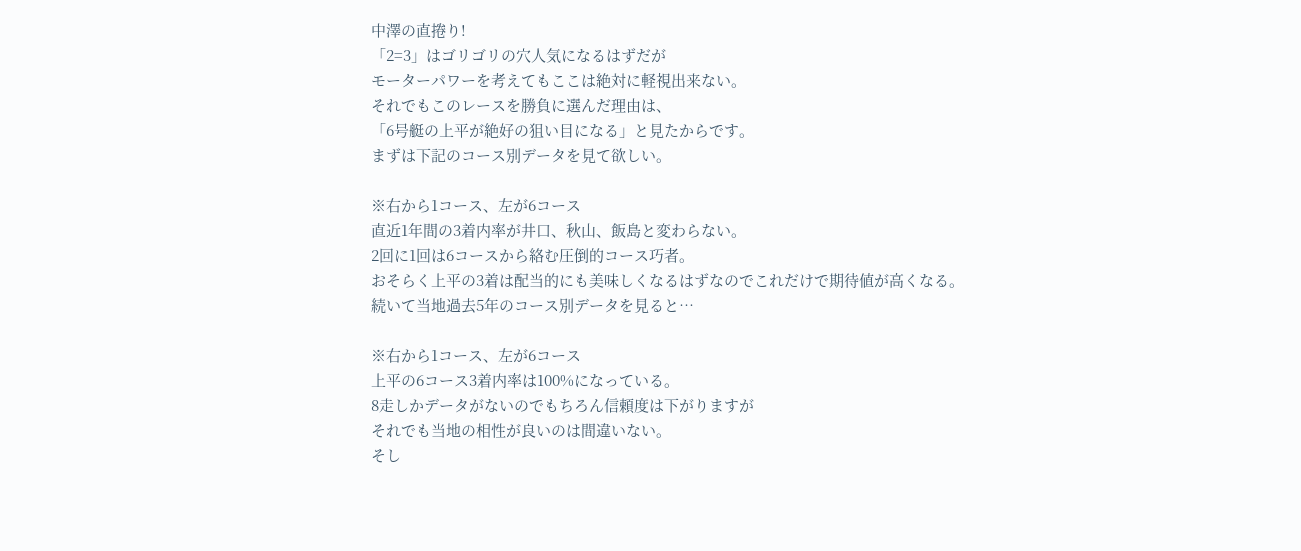中澤の直捲り!
「2=3」はゴリゴリの穴人気になるはずだが
モーターパワーを考えてもここは絶対に軽視出来ない。
それでもこのレースを勝負に選んだ理由は、
「6号艇の上平が絶好の狙い目になる」と見たからです。
まずは下記のコース別データを見て欲しい。

※右から1コース、左が6コース
直近1年間の3着内率が井口、秋山、飯島と変わらない。
2回に1回は6コースから絡む圧倒的コース巧者。
おそらく上平の3着は配当的にも美味しくなるはずなのでこれだけで期待値が高くなる。
続いて当地過去5年のコース別データを見ると…

※右から1コース、左が6コース
上平の6コース3着内率は100%になっている。
8走しかデータがないのでもちろん信頼度は下がりますが
それでも当地の相性が良いのは間違いない。
そし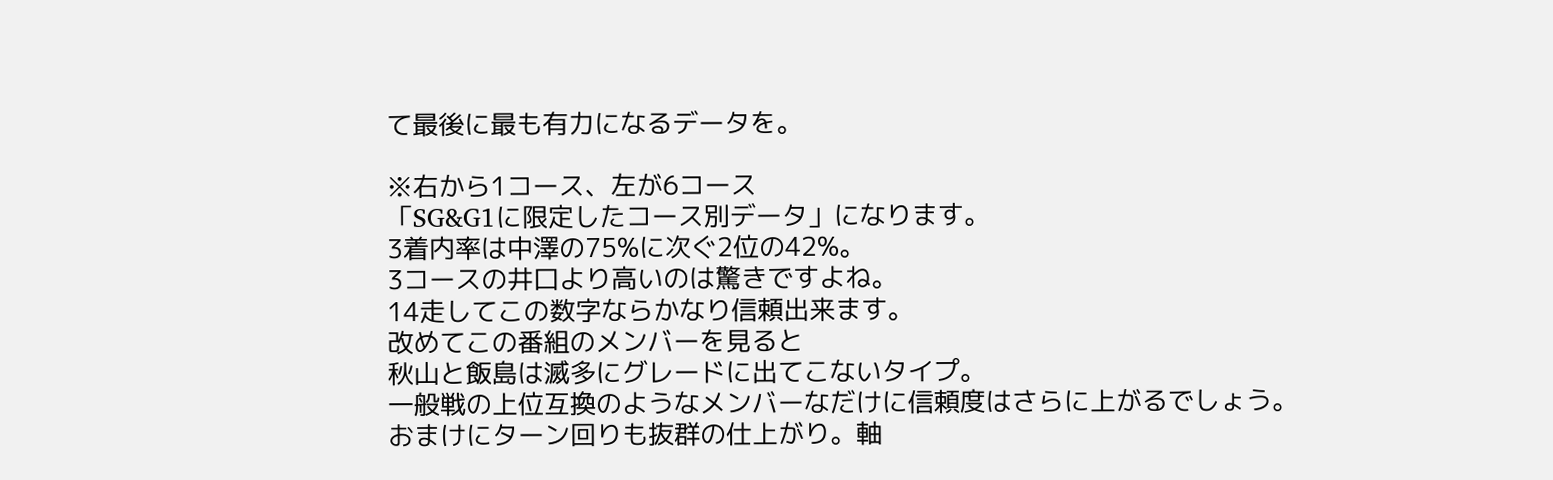て最後に最も有力になるデータを。

※右から1コース、左が6コース
「SG&G1に限定したコース別データ」になります。
3着内率は中澤の75%に次ぐ2位の42%。
3コースの井口より高いのは驚きですよね。
14走してこの数字ならかなり信頼出来ます。
改めてこの番組のメンバーを見ると
秋山と飯島は滅多にグレードに出てこないタイプ。
一般戦の上位互換のようなメンバーなだけに信頼度はさらに上がるでしょう。
おまけにターン回りも抜群の仕上がり。軸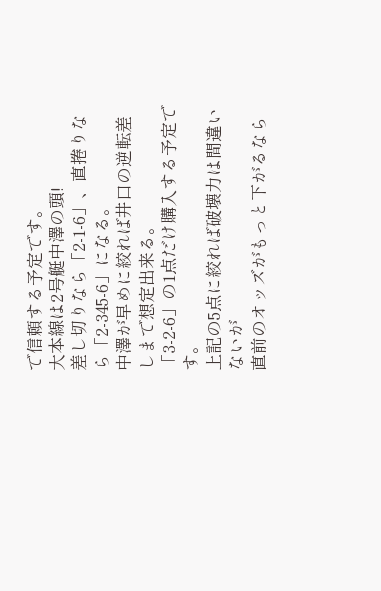で信頼する予定です。
大本線は2号艇中澤の頭!
差し切りなら「2-1-6」、直捲りなら「2-345-6」になる。
中澤が早めに絞れば井口の逆転差しまで想定出来る。
「3-2-6」の1点だけ購入する予定です。
上記の5点に絞れば破壊力は間違いないが
直前のオッズがもっと下がるなら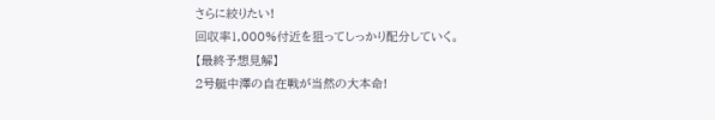さらに絞りたい!
回収率1,000%付近を狙ってしっかり配分していく。
【最終予想見解】
2号艇中澤の自在戦が当然の大本命!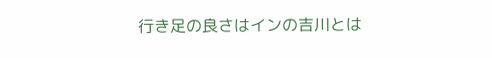行き足の良さはインの吉川とは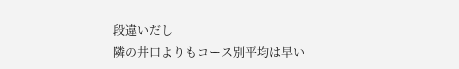段違いだし
隣の井口よりもコース別平均は早い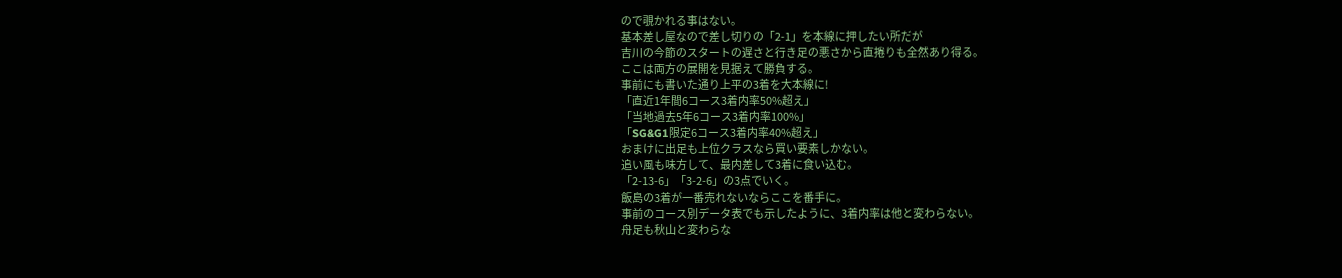ので覗かれる事はない。
基本差し屋なので差し切りの「2-1」を本線に押したい所だが
吉川の今節のスタートの遅さと行き足の悪さから直捲りも全然あり得る。
ここは両方の展開を見据えて勝負する。
事前にも書いた通り上平の3着を大本線に!
「直近1年間6コース3着内率50%超え」
「当地過去5年6コース3着内率100%」
「SG&G1限定6コース3着内率40%超え」
おまけに出足も上位クラスなら買い要素しかない。
追い風も味方して、最内差して3着に食い込む。
「2-13-6」「3-2-6」の3点でいく。
飯島の3着が一番売れないならここを番手に。
事前のコース別データ表でも示したように、3着内率は他と変わらない。
舟足も秋山と変わらな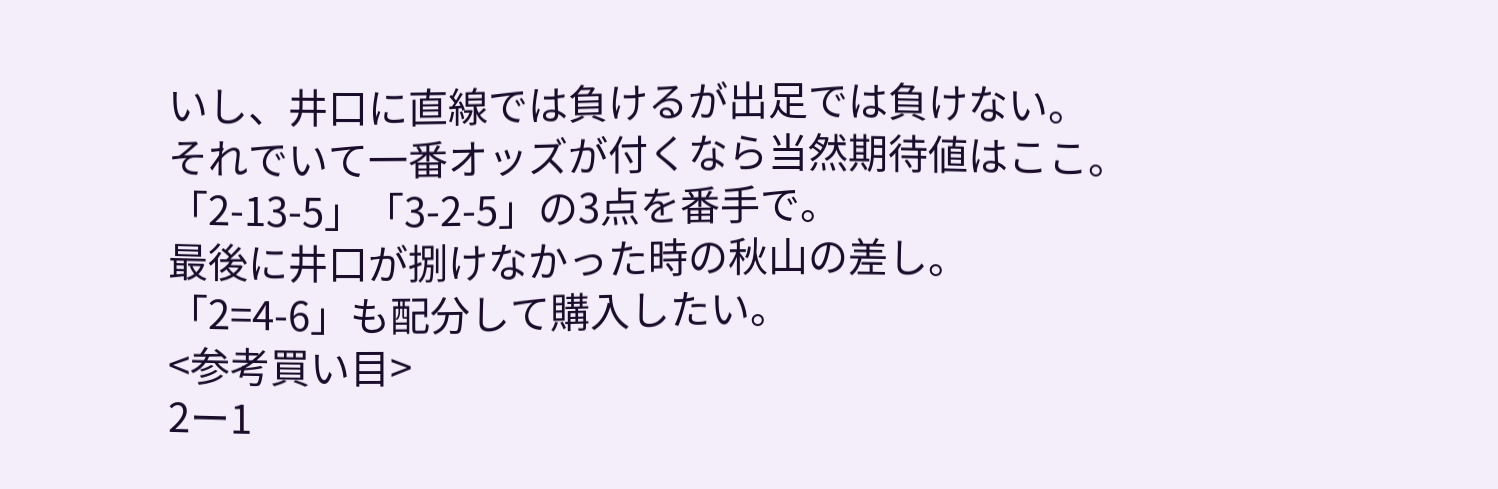いし、井口に直線では負けるが出足では負けない。
それでいて一番オッズが付くなら当然期待値はここ。
「2-13-5」「3-2-5」の3点を番手で。
最後に井口が捌けなかった時の秋山の差し。
「2=4-6」も配分して購入したい。
<参考買い目>
2ー1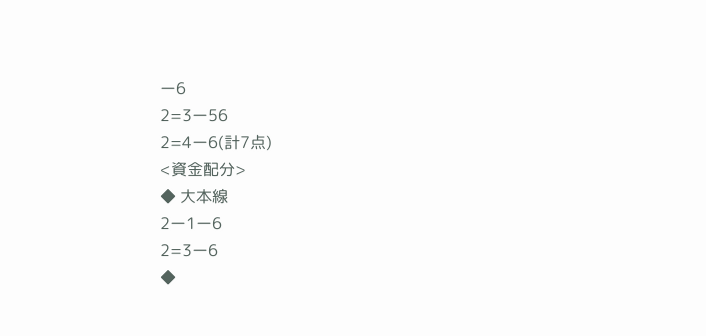ー6
2=3ー56
2=4ー6(計7点)
<資金配分>
◆ 大本線
2ー1ー6
2=3ー6
◆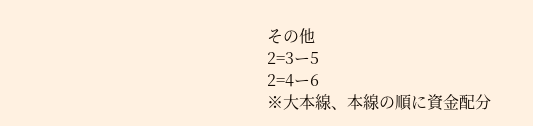その他
2=3ー5
2=4ー6
※大本線、本線の順に資金配分